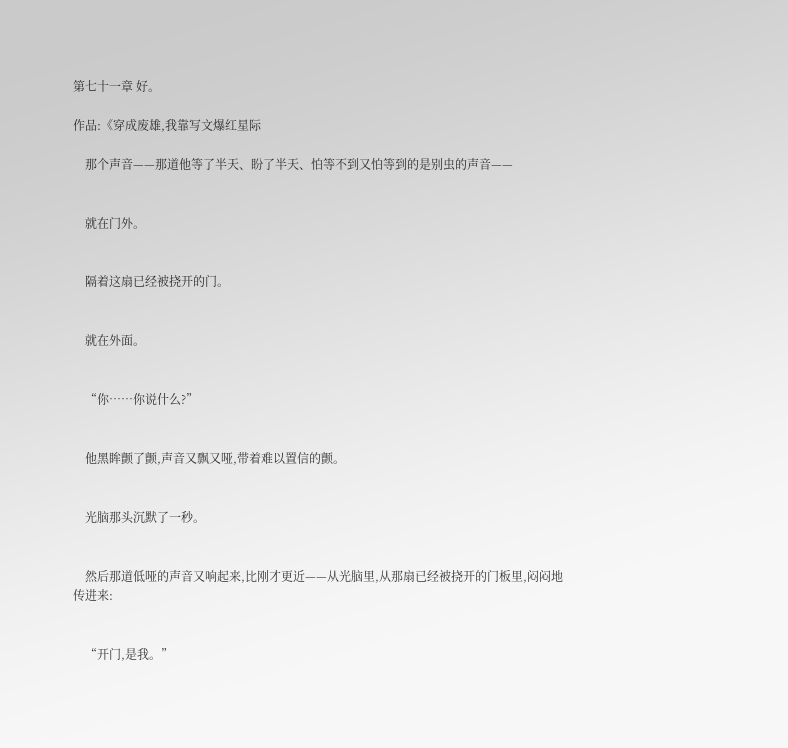第七十一章 好。

作品:《穿成废雄,我靠写文爆红星际

    那个声音——那道他等了半天、盼了半天、怕等不到又怕等到的是别虫的声音——


    就在门外。


    隔着这扇已经被挠开的门。


    就在外面。


    “你……你说什么?”


    他黑眸颤了颤,声音又飘又哑,带着难以置信的颤。


    光脑那头沉默了一秒。


    然后那道低哑的声音又响起来,比刚才更近——从光脑里,从那扇已经被挠开的门板里,闷闷地传进来:


    “开门,是我。”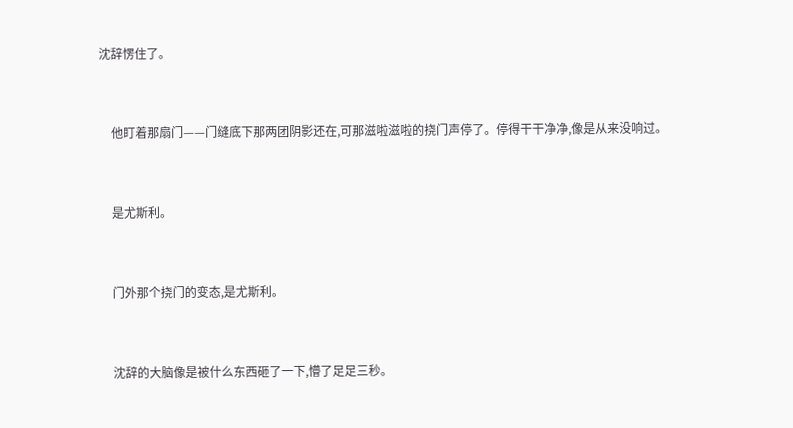沈辞愣住了。


    他盯着那扇门——门缝底下那两团阴影还在,可那滋啦滋啦的挠门声停了。停得干干净净,像是从来没响过。


    是尤斯利。


    门外那个挠门的变态,是尤斯利。


    沈辞的大脑像是被什么东西砸了一下,懵了足足三秒。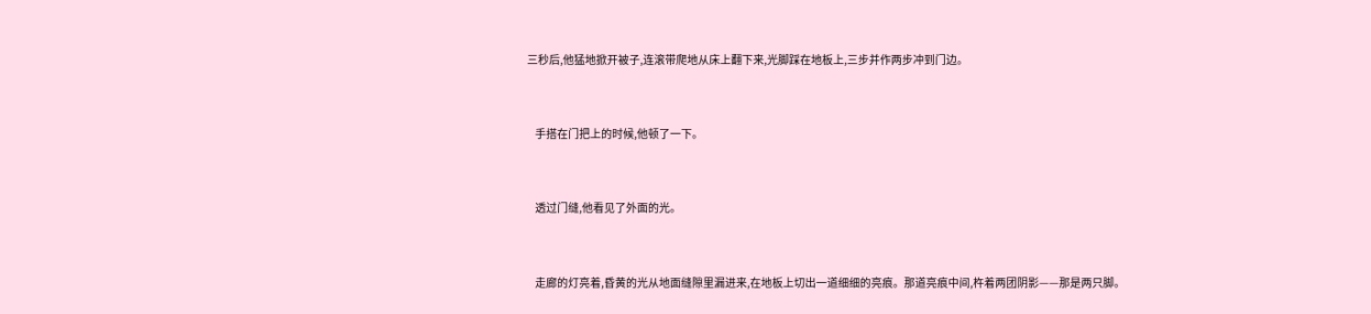三秒后,他猛地掀开被子,连滚带爬地从床上翻下来,光脚踩在地板上,三步并作两步冲到门边。


    手搭在门把上的时候,他顿了一下。


    透过门缝,他看见了外面的光。


    走廊的灯亮着,昏黄的光从地面缝隙里漏进来,在地板上切出一道细细的亮痕。那道亮痕中间,杵着两团阴影——那是两只脚。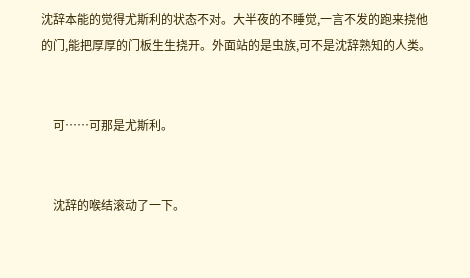沈辞本能的觉得尤斯利的状态不对。大半夜的不睡觉,一言不发的跑来挠他的门,能把厚厚的门板生生挠开。外面站的是虫族,可不是沈辞熟知的人类。


    可……可那是尤斯利。


    沈辞的喉结滚动了一下。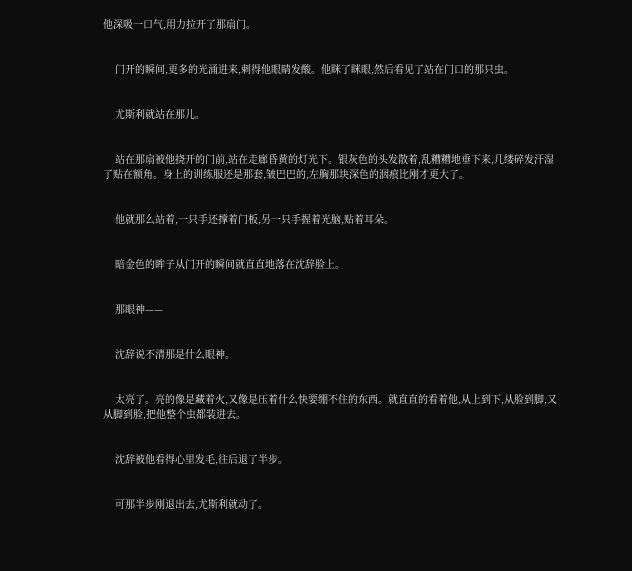他深吸一口气,用力拉开了那扇门。


    门开的瞬间,更多的光涌进来,刺得他眼睛发酸。他眯了眯眼,然后看见了站在门口的那只虫。


    尤斯利就站在那儿。


    站在那扇被他挠开的门前,站在走廊昏黄的灯光下。银灰色的头发散着,乱糟糟地垂下来,几缕碎发汗湿了贴在额角。身上的训练服还是那套,皱巴巴的,左胸那块深色的洇痕比刚才更大了。


    他就那么站着,一只手还撑着门板,另一只手握着光脑,贴着耳朵。


    暗金色的眸子从门开的瞬间就直直地落在沈辞脸上。


    那眼神——


    沈辞说不清那是什么眼神。


    太亮了。亮的像是藏着火,又像是压着什么快要绷不住的东西。就直直的看着他,从上到下,从脸到脚,又从脚到脸,把他整个虫都装进去。


    沈辞被他看得心里发毛,往后退了半步。


    可那半步刚退出去,尤斯利就动了。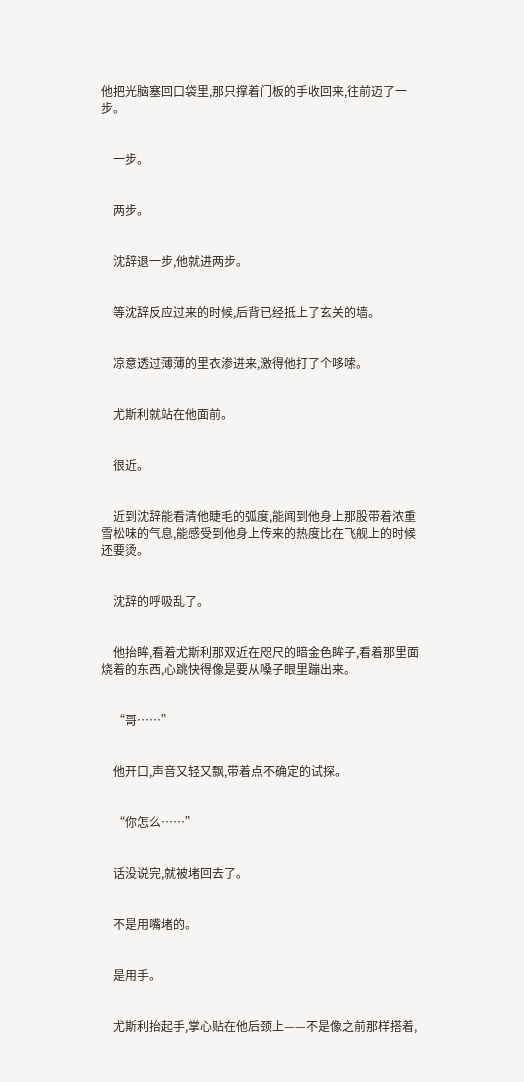他把光脑塞回口袋里,那只撑着门板的手收回来,往前迈了一步。


    一步。


    两步。


    沈辞退一步,他就进两步。


    等沈辞反应过来的时候,后背已经抵上了玄关的墙。


    凉意透过薄薄的里衣渗进来,激得他打了个哆嗦。


    尤斯利就站在他面前。


    很近。


    近到沈辞能看清他睫毛的弧度,能闻到他身上那股带着浓重雪松味的气息,能感受到他身上传来的热度比在飞舰上的时候还要烫。


    沈辞的呼吸乱了。


    他抬眸,看着尤斯利那双近在咫尺的暗金色眸子,看着那里面烧着的东西,心跳快得像是要从嗓子眼里蹦出来。


    “哥……”


    他开口,声音又轻又飘,带着点不确定的试探。


    “你怎么……”


    话没说完,就被堵回去了。


    不是用嘴堵的。


    是用手。


    尤斯利抬起手,掌心贴在他后颈上——不是像之前那样搭着,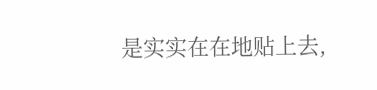是实实在在地贴上去,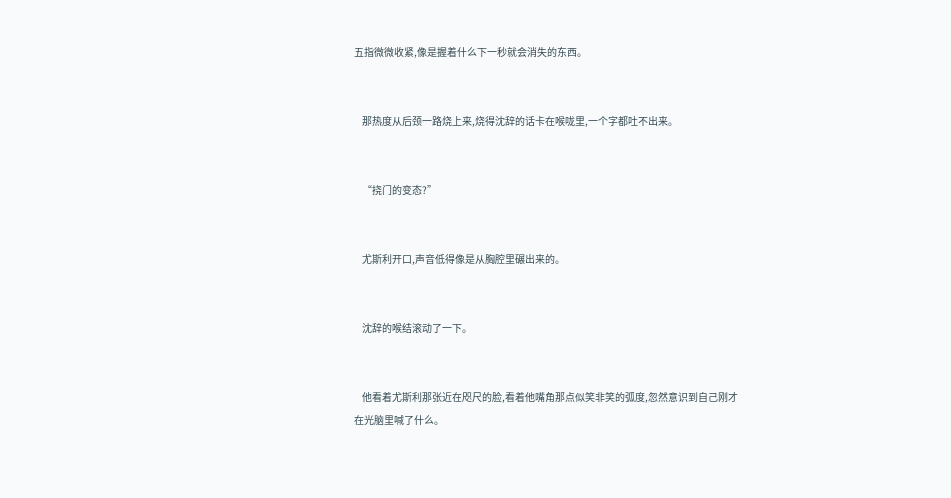五指微微收紧,像是握着什么下一秒就会消失的东西。


    那热度从后颈一路烧上来,烧得沈辞的话卡在喉咙里,一个字都吐不出来。


    “挠门的变态?”


    尤斯利开口,声音低得像是从胸腔里碾出来的。


    沈辞的喉结滚动了一下。


    他看着尤斯利那张近在咫尺的脸,看着他嘴角那点似笑非笑的弧度,忽然意识到自己刚才在光脑里喊了什么。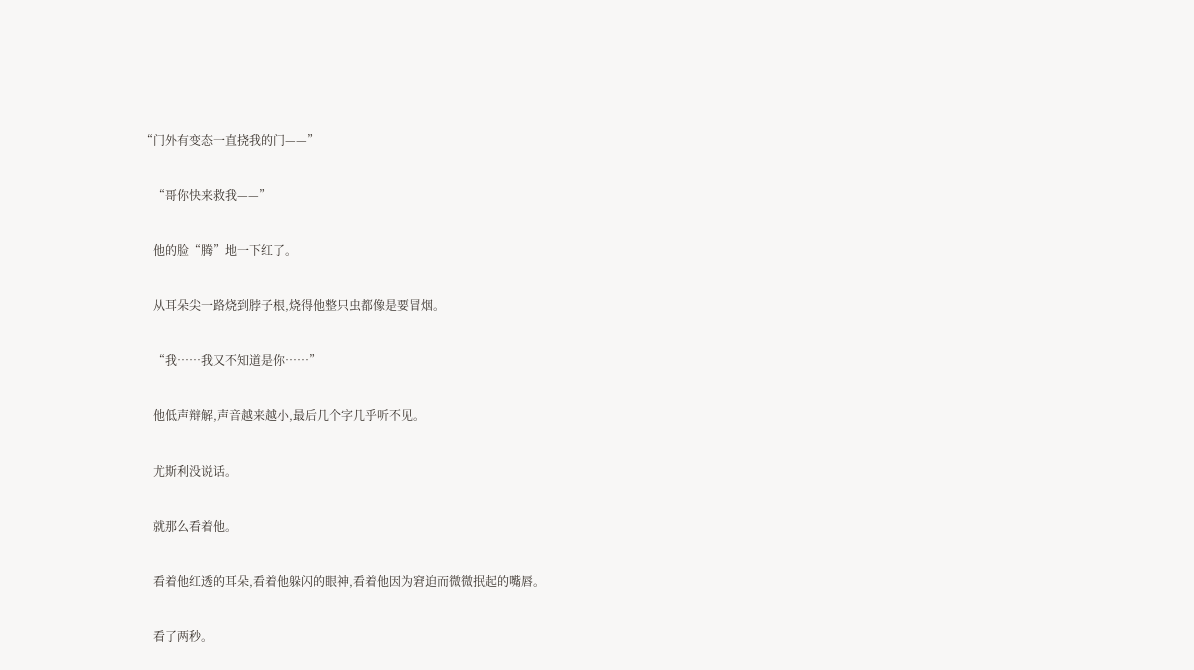“门外有变态一直挠我的门——”


    “哥你快来救我——”


    他的脸“腾”地一下红了。


    从耳朵尖一路烧到脖子根,烧得他整只虫都像是要冒烟。


    “我……我又不知道是你……”


    他低声辩解,声音越来越小,最后几个字几乎听不见。


    尤斯利没说话。


    就那么看着他。


    看着他红透的耳朵,看着他躲闪的眼神,看着他因为窘迫而微微抿起的嘴唇。


    看了两秒。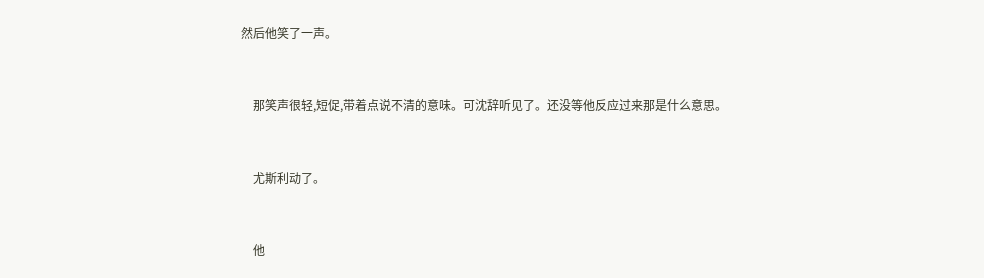然后他笑了一声。


    那笑声很轻,短促,带着点说不清的意味。可沈辞听见了。还没等他反应过来那是什么意思。


    尤斯利动了。


    他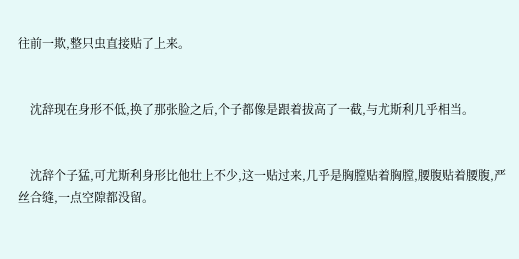往前一欺,整只虫直接贴了上来。


    沈辞现在身形不低,换了那张脸之后,个子都像是跟着拔高了一截,与尤斯利几乎相当。


    沈辞个子猛,可尤斯利身形比他壮上不少,这一贴过来,几乎是胸膛贴着胸膛,腰腹贴着腰腹,严丝合缝,一点空隙都没留。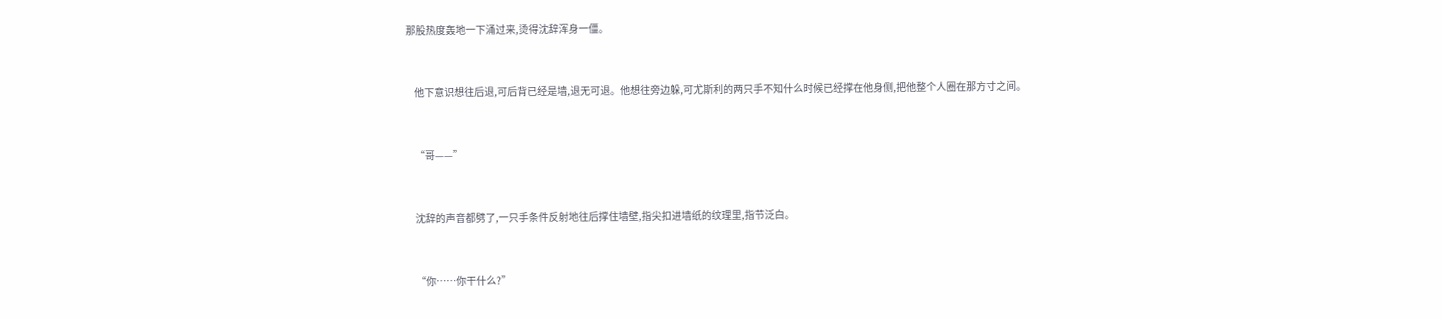那股热度轰地一下涌过来,烫得沈辞浑身一僵。


    他下意识想往后退,可后背已经是墙,退无可退。他想往旁边躲,可尤斯利的两只手不知什么时候已经撑在他身侧,把他整个人圈在那方寸之间。


    “哥——”


    沈辞的声音都劈了,一只手条件反射地往后撑住墙壁,指尖扣进墙纸的纹理里,指节泛白。


    “你……你干什么?”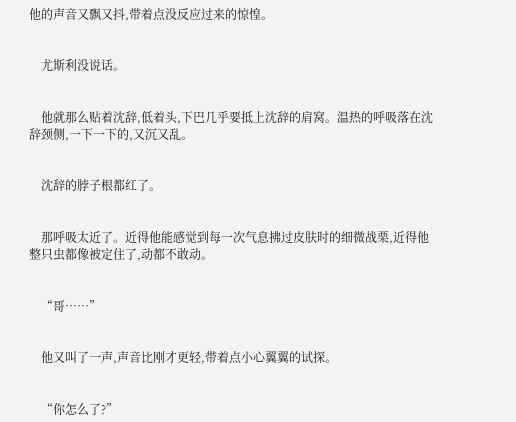他的声音又飘又抖,带着点没反应过来的惊惶。


    尤斯利没说话。


    他就那么贴着沈辞,低着头,下巴几乎要抵上沈辞的肩窝。温热的呼吸落在沈辞颈侧,一下一下的,又沉又乱。


    沈辞的脖子根都红了。


    那呼吸太近了。近得他能感觉到每一次气息拂过皮肤时的细微战栗,近得他整只虫都像被定住了,动都不敢动。


    “哥……”


    他又叫了一声,声音比刚才更轻,带着点小心翼翼的试探。


    “你怎么了?”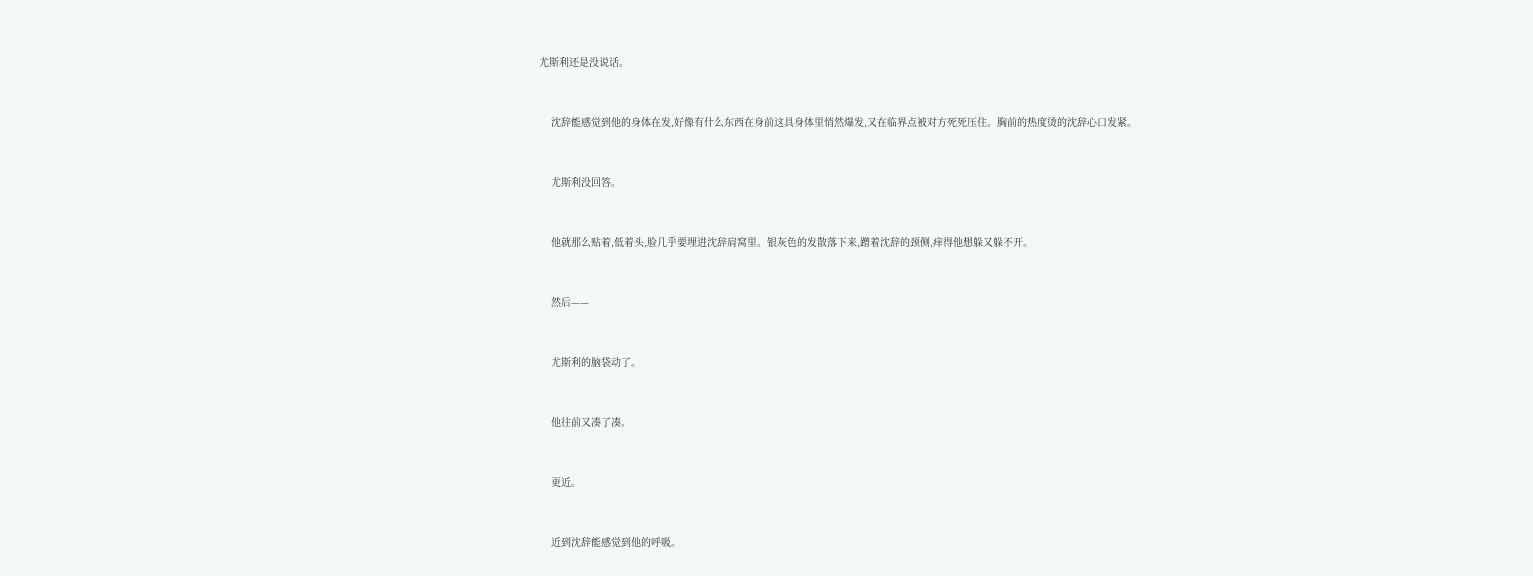尤斯利还是没说话。


    沈辞能感觉到他的身体在发,好像有什么东西在身前这具身体里悄然爆发,又在临界点被对方死死压住。胸前的热度烫的沈辞心口发紧。


    尤斯利没回答。


    他就那么贴着,低着头,脸几乎要埋进沈辞肩窝里。银灰色的发散落下来,蹭着沈辞的颈侧,痒得他想躲又躲不开。


    然后——


    尤斯利的脑袋动了。


    他往前又凑了凑。


    更近。


    近到沈辞能感觉到他的呼吸。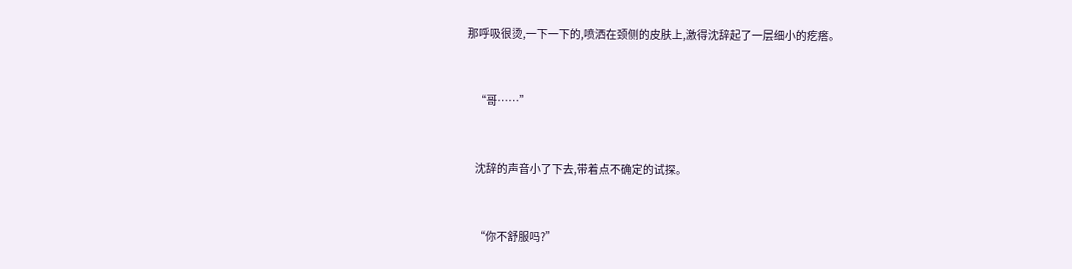那呼吸很烫,一下一下的,喷洒在颈侧的皮肤上,激得沈辞起了一层细小的疙瘩。


    “哥……”


    沈辞的声音小了下去,带着点不确定的试探。


    “你不舒服吗?”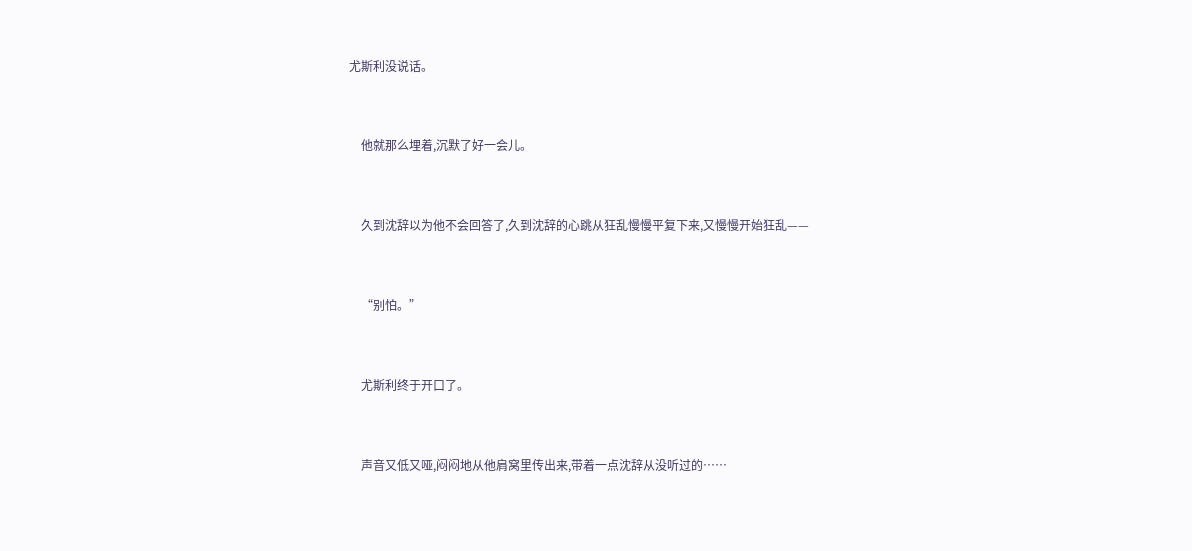尤斯利没说话。


    他就那么埋着,沉默了好一会儿。


    久到沈辞以为他不会回答了,久到沈辞的心跳从狂乱慢慢平复下来,又慢慢开始狂乱——


    “别怕。”


    尤斯利终于开口了。


    声音又低又哑,闷闷地从他肩窝里传出来,带着一点沈辞从没听过的……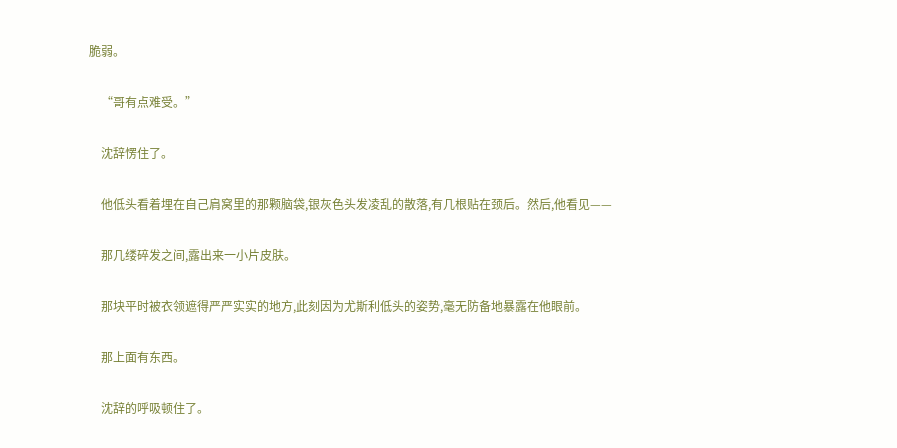脆弱。


    “哥有点难受。”


    沈辞愣住了。


    他低头看着埋在自己肩窝里的那颗脑袋,银灰色头发凌乱的散落,有几根贴在颈后。然后,他看见——


    那几缕碎发之间,露出来一小片皮肤。


    那块平时被衣领遮得严严实实的地方,此刻因为尤斯利低头的姿势,毫无防备地暴露在他眼前。


    那上面有东西。


    沈辞的呼吸顿住了。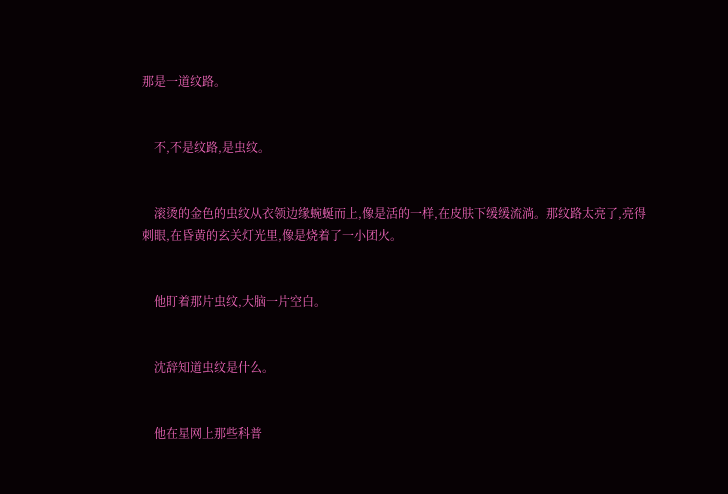那是一道纹路。


    不,不是纹路,是虫纹。


    滚烫的金色的虫纹从衣领边缘蜿蜒而上,像是活的一样,在皮肤下缓缓流淌。那纹路太亮了,亮得刺眼,在昏黄的玄关灯光里,像是烧着了一小团火。


    他盯着那片虫纹,大脑一片空白。


    沈辞知道虫纹是什么。


    他在星网上那些科普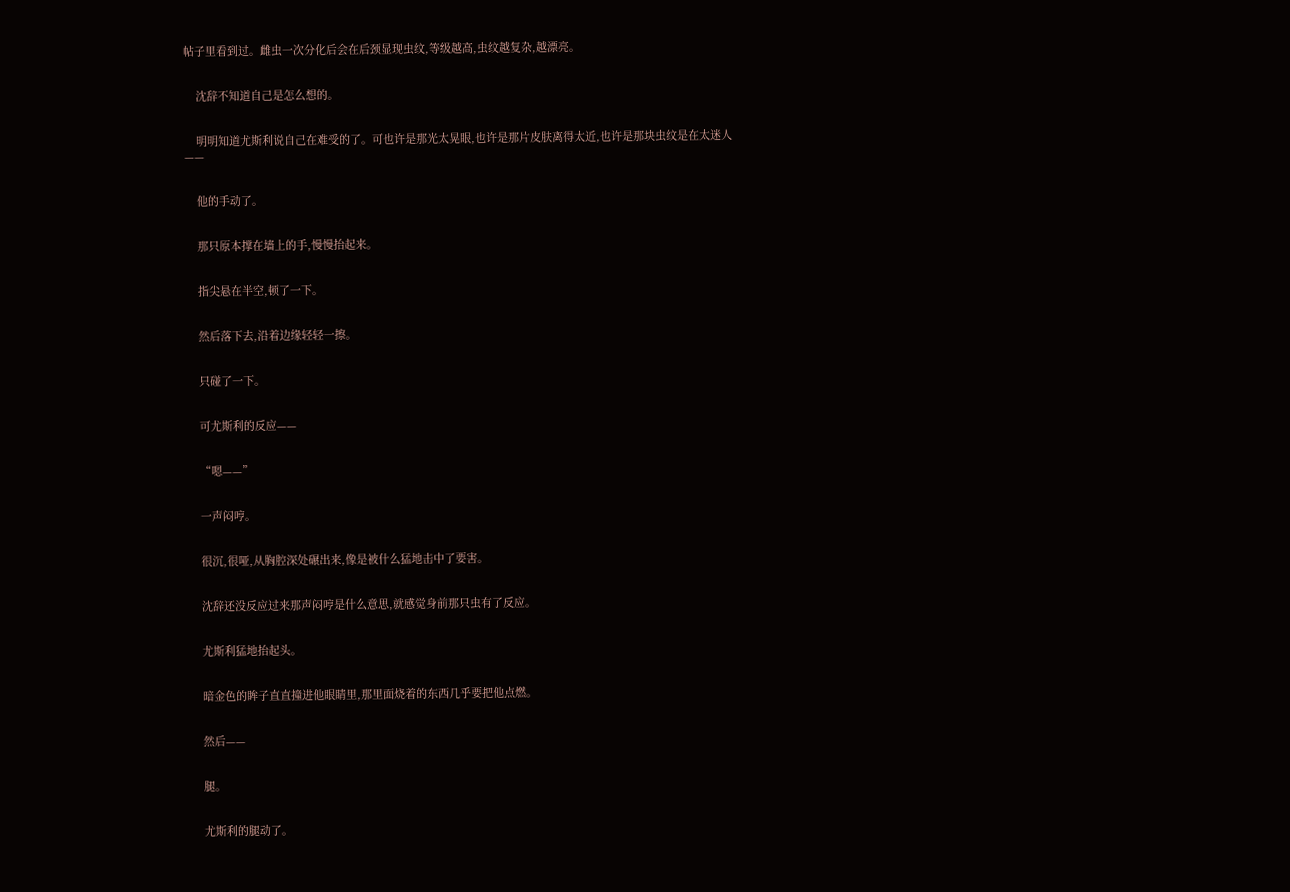帖子里看到过。雌虫一次分化后会在后颈显现虫纹,等级越高,虫纹越复杂,越漂亮。


    沈辞不知道自己是怎么想的。


    明明知道尤斯利说自己在难受的了。可也许是那光太晃眼,也许是那片皮肤离得太近,也许是那块虫纹是在太迷人——


    他的手动了。


    那只原本撑在墙上的手,慢慢抬起来。


    指尖悬在半空,顿了一下。


    然后落下去,沿着边缘轻轻一擦。


    只碰了一下。


    可尤斯利的反应——


    “嗯——”


    一声闷哼。


    很沉,很哑,从胸腔深处碾出来,像是被什么猛地击中了要害。


    沈辞还没反应过来那声闷哼是什么意思,就感觉身前那只虫有了反应。


    尤斯利猛地抬起头。


    暗金色的眸子直直撞进他眼睛里,那里面烧着的东西几乎要把他点燃。


    然后——


    腿。


    尤斯利的腿动了。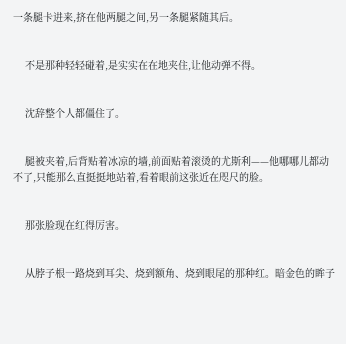一条腿卡进来,挤在他两腿之间,另一条腿紧随其后。


    不是那种轻轻碰着,是实实在在地夹住,让他动弹不得。


    沈辞整个人都僵住了。


    腿被夹着,后背贴着冰凉的墙,前面贴着滚烫的尤斯利——他哪哪儿都动不了,只能那么直挺挺地站着,看着眼前这张近在咫尺的脸。


    那张脸现在红得厉害。


    从脖子根一路烧到耳尖、烧到额角、烧到眼尾的那种红。暗金色的眸子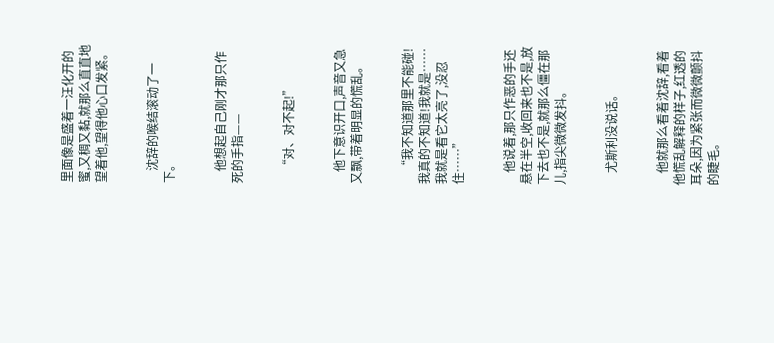里面像是盛着一汪化开的蜜,又稠又黏,就那么直直地望着他,望得他心口发紧。


    沈辞的喉结滚动了一下。


    他想起自己刚才那只作死的手指——


    “对、对不起!”


    他下意识开口,声音又急又飘,带着明显的慌乱。


    “我不知道那里不能碰!我真的不知道!我就是……我就是看它太亮了,没忍住……”


    他说着,那只作恶的手还悬在半空,收回来也不是,放下去也不是,就那么僵在那儿,指尖微微发抖。


    尤斯利没说话。


    他就那么看着沈辞,看着他慌乱解释的样子,红透的耳朵,因为紧张而微微颤抖的睫毛。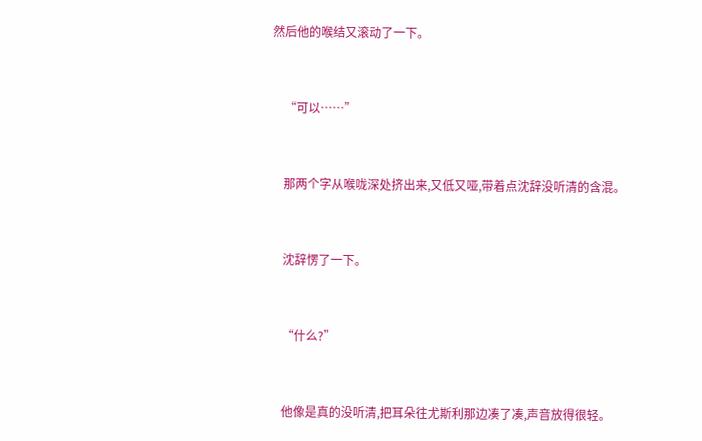然后他的喉结又滚动了一下。


    “可以……”


    那两个字从喉咙深处挤出来,又低又哑,带着点沈辞没听清的含混。


    沈辞愣了一下。


    “什么?”


    他像是真的没听清,把耳朵往尤斯利那边凑了凑,声音放得很轻。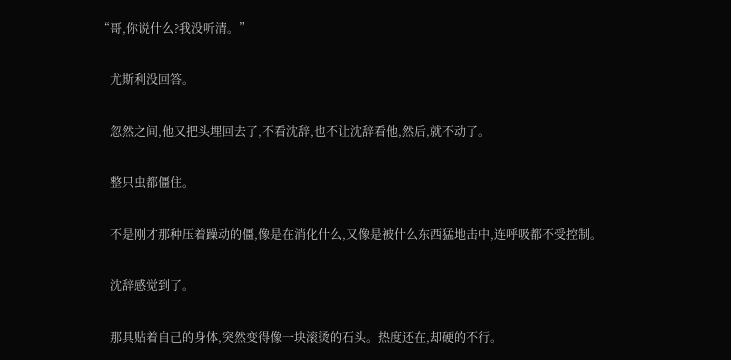“哥,你说什么?我没听清。”


    尤斯利没回答。


    忽然之间,他又把头埋回去了,不看沈辞,也不让沈辞看他,然后,就不动了。


    整只虫都僵住。


    不是刚才那种压着躁动的僵,像是在消化什么,又像是被什么东西猛地击中,连呼吸都不受控制。


    沈辞感觉到了。


    那具贴着自己的身体,突然变得像一块滚烫的石头。热度还在,却硬的不行。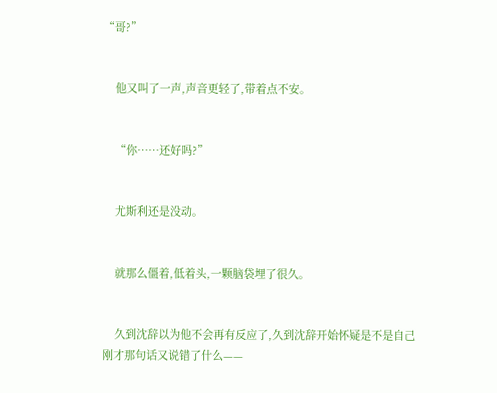“哥?”


    他又叫了一声,声音更轻了,带着点不安。


    “你……还好吗?”


    尤斯利还是没动。


    就那么僵着,低着头,一颗脑袋埋了很久。


    久到沈辞以为他不会再有反应了,久到沈辞开始怀疑是不是自己刚才那句话又说错了什么——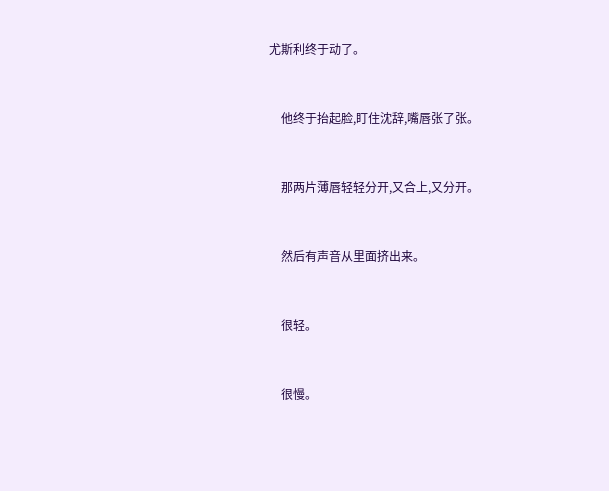尤斯利终于动了。


    他终于抬起脸,盯住沈辞,嘴唇张了张。


    那两片薄唇轻轻分开,又合上,又分开。


    然后有声音从里面挤出来。


    很轻。


    很慢。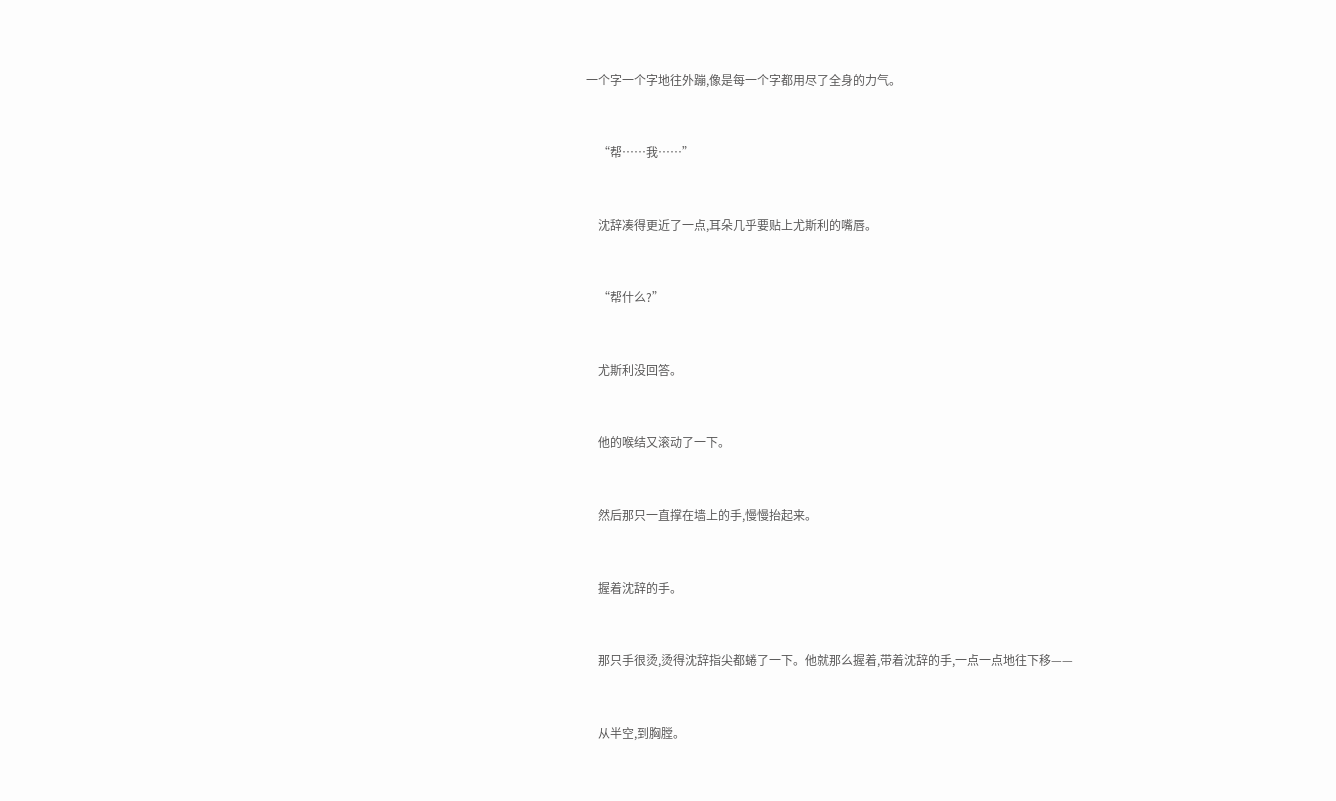一个字一个字地往外蹦,像是每一个字都用尽了全身的力气。


    “帮……我……”


    沈辞凑得更近了一点,耳朵几乎要贴上尤斯利的嘴唇。


    “帮什么?”


    尤斯利没回答。


    他的喉结又滚动了一下。


    然后那只一直撑在墙上的手,慢慢抬起来。


    握着沈辞的手。


    那只手很烫,烫得沈辞指尖都蜷了一下。他就那么握着,带着沈辞的手,一点一点地往下移——


    从半空,到胸膛。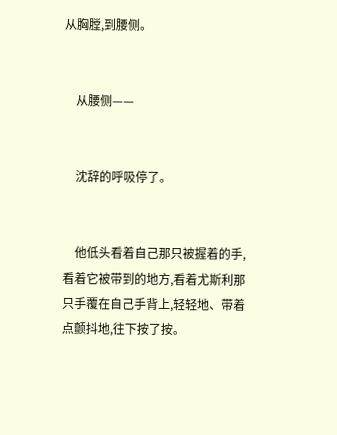从胸膛,到腰侧。


    从腰侧——


    沈辞的呼吸停了。


    他低头看着自己那只被握着的手,看着它被带到的地方,看着尤斯利那只手覆在自己手背上,轻轻地、带着点颤抖地,往下按了按。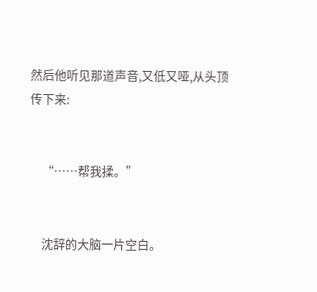然后他听见那道声音,又低又哑,从头顶传下来:


    “……帮我揉。”


    沈辞的大脑一片空白。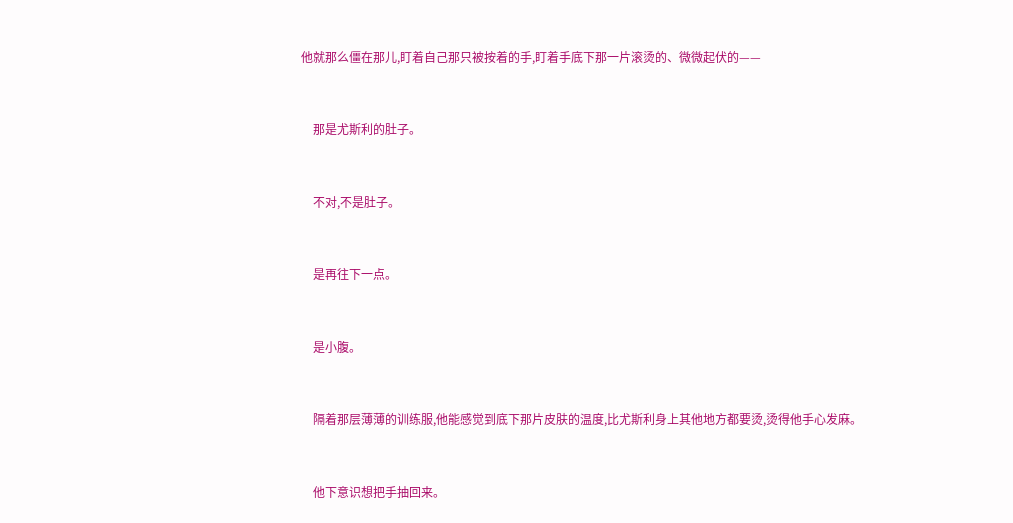他就那么僵在那儿,盯着自己那只被按着的手,盯着手底下那一片滚烫的、微微起伏的——


    那是尤斯利的肚子。


    不对,不是肚子。


    是再往下一点。


    是小腹。


    隔着那层薄薄的训练服,他能感觉到底下那片皮肤的温度,比尤斯利身上其他地方都要烫,烫得他手心发麻。


    他下意识想把手抽回来。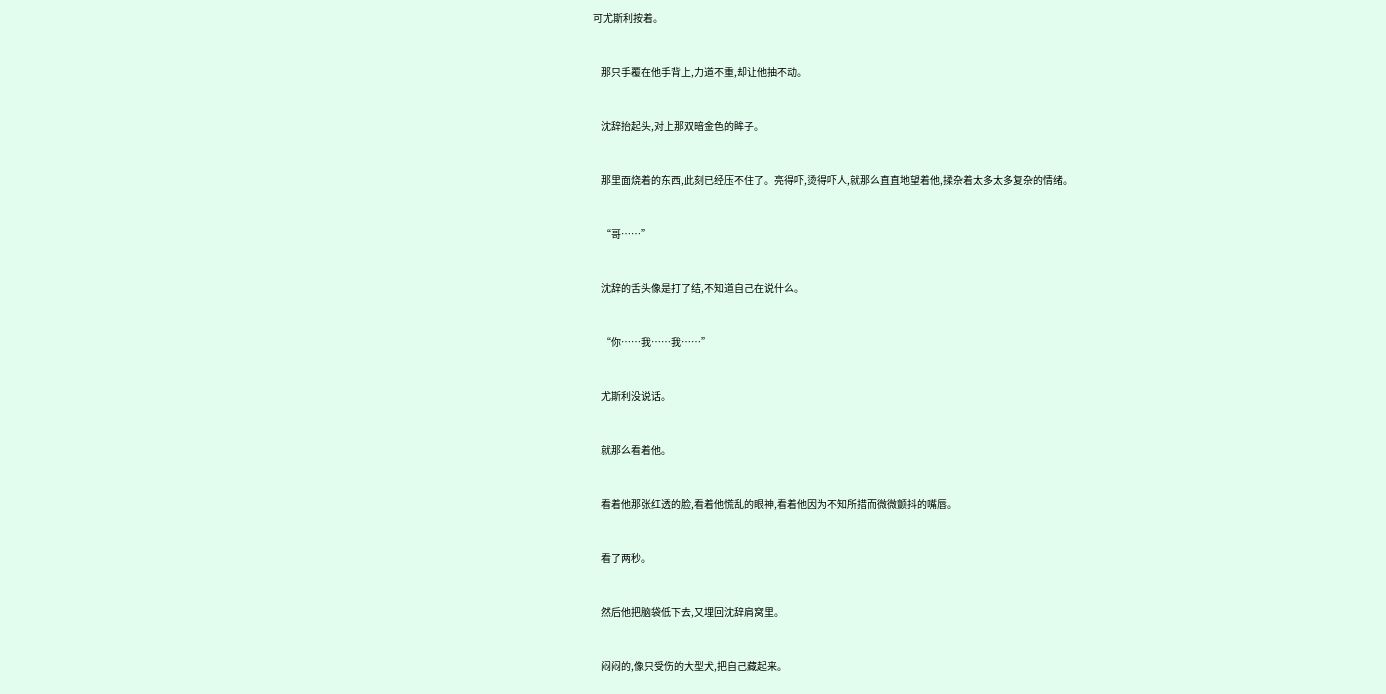可尤斯利按着。


    那只手覆在他手背上,力道不重,却让他抽不动。


    沈辞抬起头,对上那双暗金色的眸子。


    那里面烧着的东西,此刻已经压不住了。亮得吓,烫得吓人,就那么直直地望着他,揉杂着太多太多复杂的情绪。


    “哥……”


    沈辞的舌头像是打了结,不知道自己在说什么。


    “你……我……我……”


    尤斯利没说话。


    就那么看着他。


    看着他那张红透的脸,看着他慌乱的眼神,看着他因为不知所措而微微颤抖的嘴唇。


    看了两秒。


    然后他把脑袋低下去,又埋回沈辞肩窝里。


    闷闷的,像只受伤的大型犬,把自己藏起来。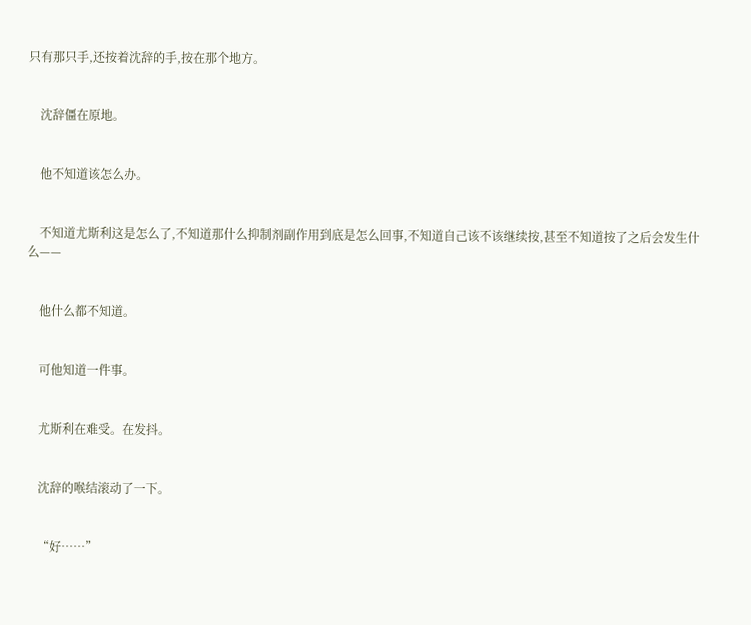只有那只手,还按着沈辞的手,按在那个地方。


    沈辞僵在原地。


    他不知道该怎么办。


    不知道尤斯利这是怎么了,不知道那什么抑制剂副作用到底是怎么回事,不知道自己该不该继续按,甚至不知道按了之后会发生什么——


    他什么都不知道。


    可他知道一件事。


    尤斯利在难受。在发抖。


    沈辞的喉结滚动了一下。


    “好……”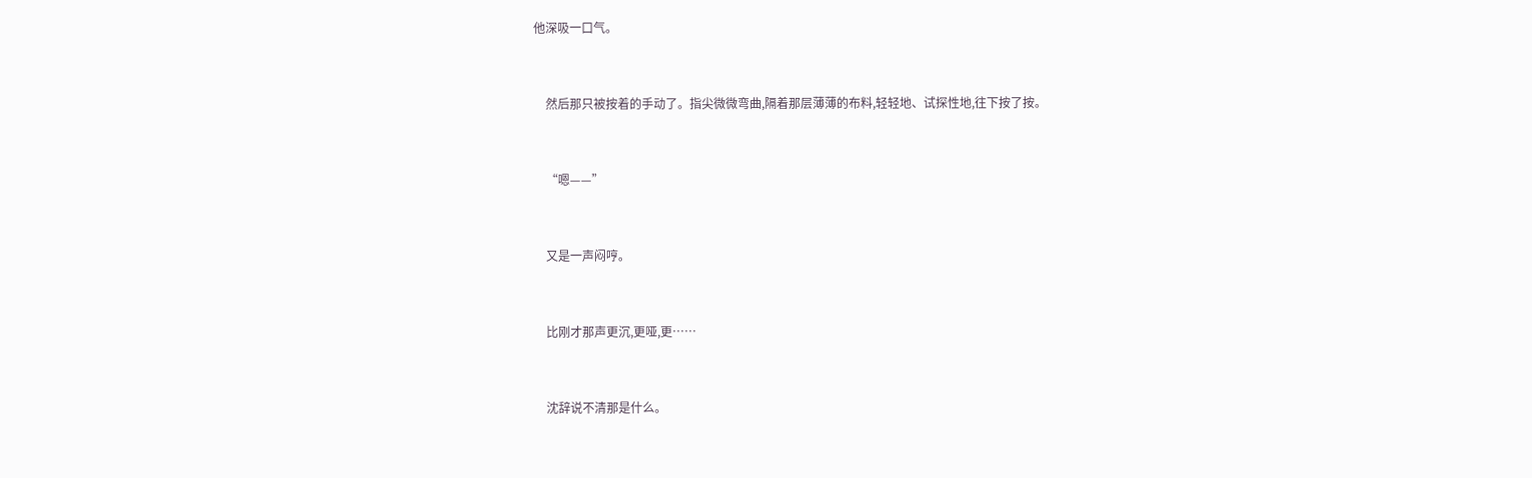他深吸一口气。


    然后那只被按着的手动了。指尖微微弯曲,隔着那层薄薄的布料,轻轻地、试探性地,往下按了按。


    “嗯——”


    又是一声闷哼。


    比刚才那声更沉,更哑,更……


    沈辞说不清那是什么。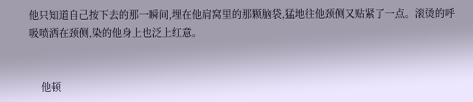他只知道自己按下去的那一瞬间,埋在他肩窝里的那颗脑袋,猛地往他颈侧又贴紧了一点。滚烫的呼吸喷洒在颈侧,染的他身上也泛上红意。


    他顿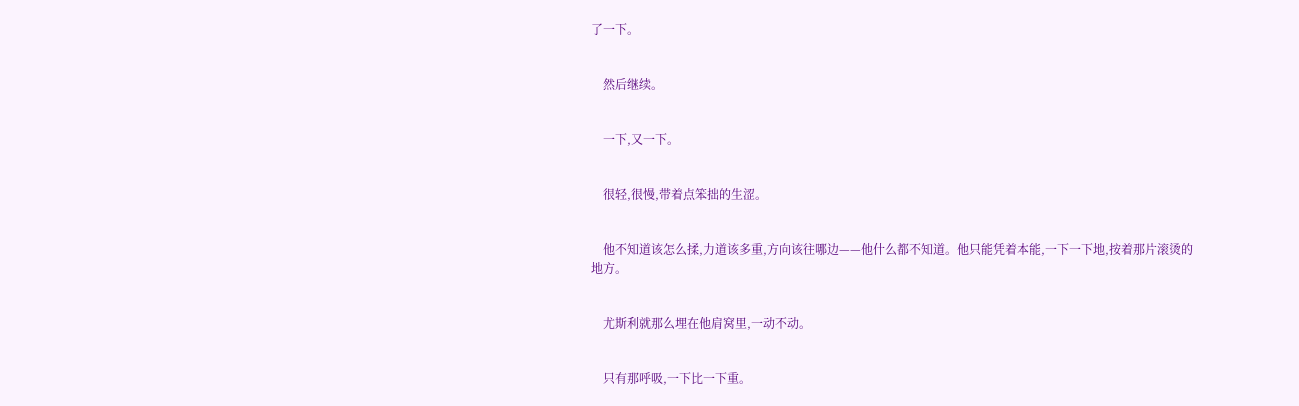了一下。


    然后继续。


    一下,又一下。


    很轻,很慢,带着点笨拙的生涩。


    他不知道该怎么揉,力道该多重,方向该往哪边——他什么都不知道。他只能凭着本能,一下一下地,按着那片滚烫的地方。


    尤斯利就那么埋在他肩窝里,一动不动。


    只有那呼吸,一下比一下重。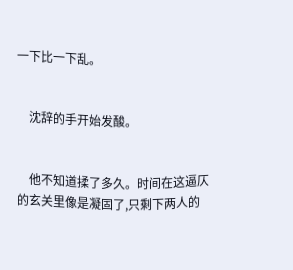一下比一下乱。


    沈辞的手开始发酸。


    他不知道揉了多久。时间在这逼仄的玄关里像是凝固了,只剩下两人的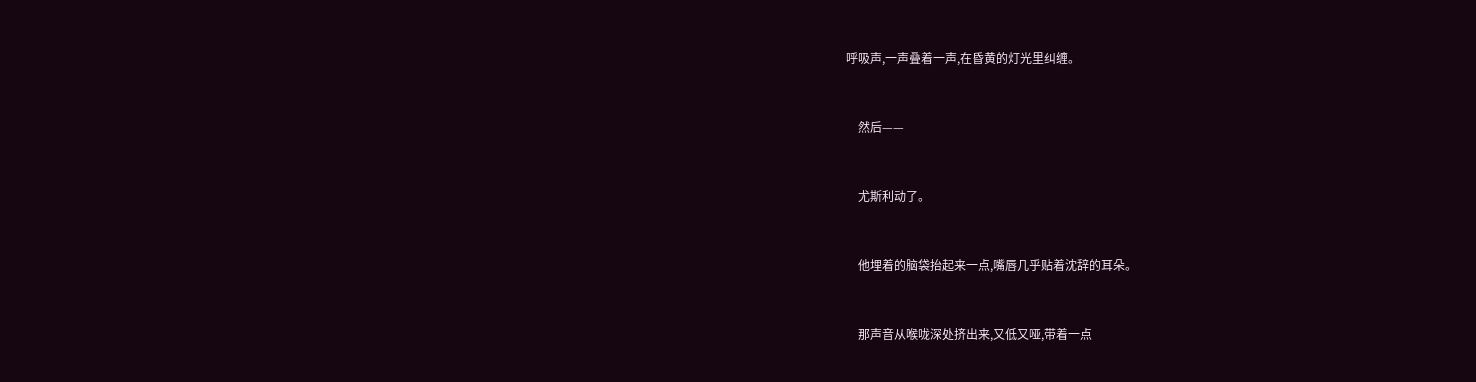呼吸声,一声叠着一声,在昏黄的灯光里纠缠。


    然后——


    尤斯利动了。


    他埋着的脑袋抬起来一点,嘴唇几乎贴着沈辞的耳朵。


    那声音从喉咙深处挤出来,又低又哑,带着一点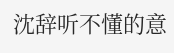沈辞听不懂的意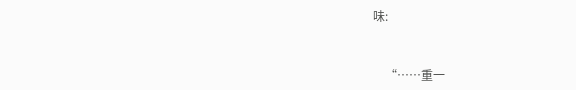味:


    “……重一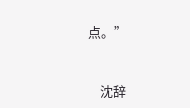点。”


    沈辞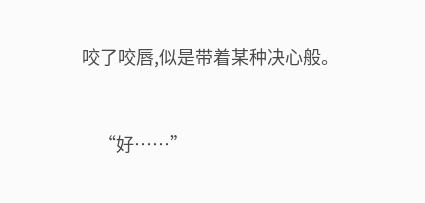咬了咬唇,似是带着某种决心般。


    “好……”